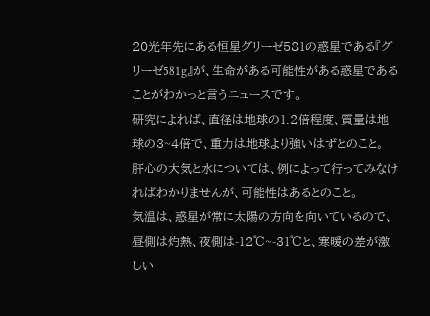20光年先にある恒星グリーゼ581の惑星である『グリーゼ581g』が、生命がある可能性がある惑星であることがわかっと言うニュースです。
研究によれば、直径は地球の1.2倍程度、質量は地球の3~4倍で、重力は地球より強いはずとのこと。
肝心の大気と水については、例によって行ってみなければわかりませんが、可能性はあるとのこと。
気温は、惑星が常に太陽の方向を向いているので、昼側は灼熱、夜側は-12℃~-31℃と、寒暖の差が激しい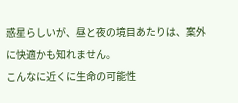惑星らしいが、昼と夜の境目あたりは、案外に快適かも知れません。
こんなに近くに生命の可能性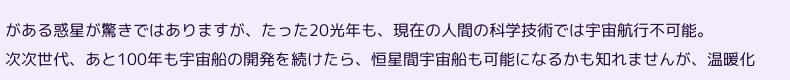がある惑星が驚きではありますが、たった20光年も、現在の人間の科学技術では宇宙航行不可能。
次次世代、あと100年も宇宙船の開発を続けたら、恒星間宇宙船も可能になるかも知れませんが、温暖化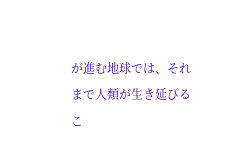が進む地球では、それまで人類が生き延びるこ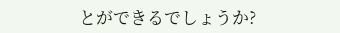とができるでしょうか?